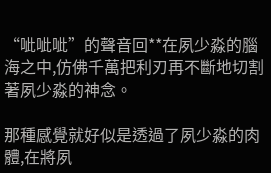“呲呲呲”的聲音回**在夙少淼的腦海之中,仿佛千萬把利刃再不斷地切割著夙少淼的神念。

那種感覺就好似是透過了夙少淼的肉體,在將夙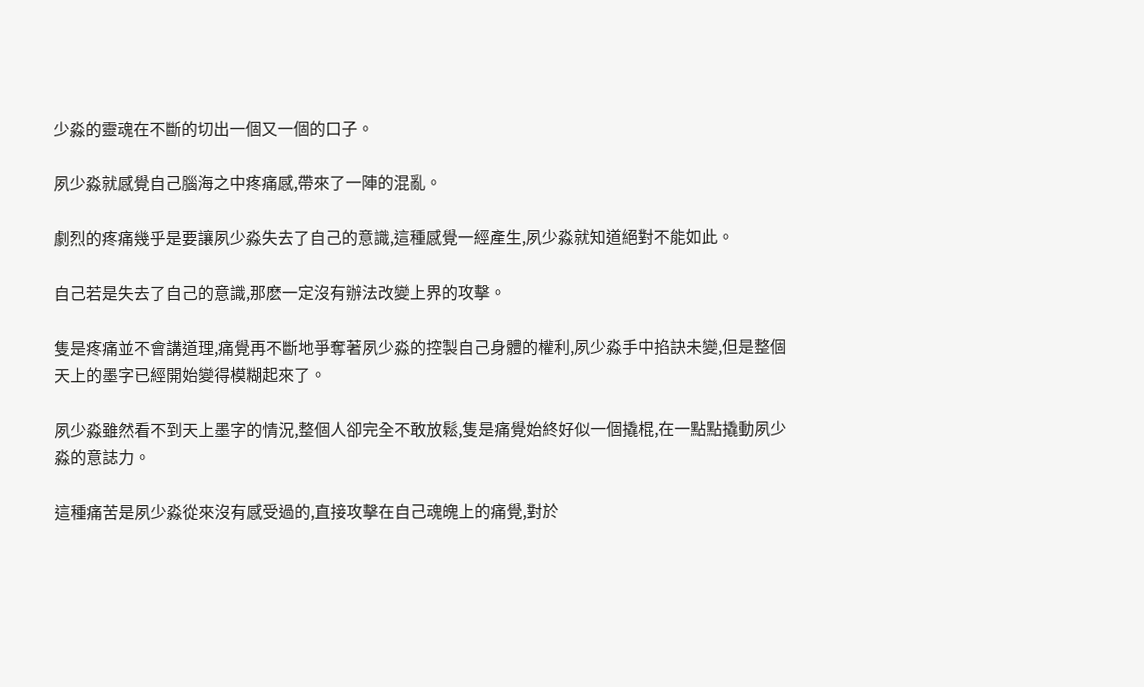少淼的靈魂在不斷的切出一個又一個的口子。

夙少淼就感覺自己腦海之中疼痛感,帶來了一陣的混亂。

劇烈的疼痛幾乎是要讓夙少淼失去了自己的意識,這種感覺一經產生,夙少淼就知道絕對不能如此。

自己若是失去了自己的意識,那麽一定沒有辦法改變上界的攻擊。

隻是疼痛並不會講道理,痛覺再不斷地爭奪著夙少淼的控製自己身體的權利,夙少淼手中掐訣未變,但是整個天上的墨字已經開始變得模糊起來了。

夙少淼雖然看不到天上墨字的情況,整個人卻完全不敢放鬆,隻是痛覺始終好似一個撬棍,在一點點撬動夙少淼的意誌力。

這種痛苦是夙少淼從來沒有感受過的,直接攻擊在自己魂魄上的痛覺,對於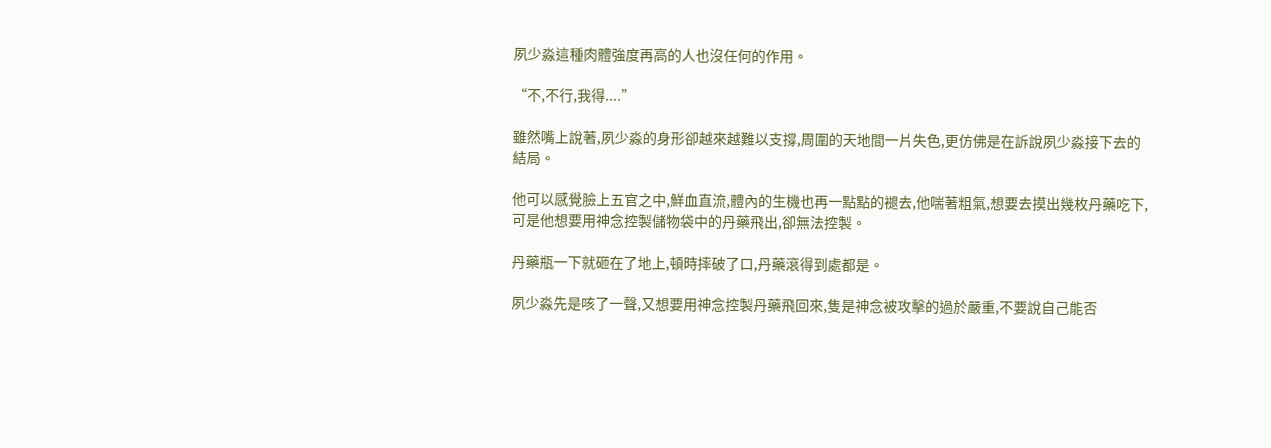夙少淼這種肉體強度再高的人也沒任何的作用。

“不,不行,我得....”

雖然嘴上說著,夙少淼的身形卻越來越難以支撐,周圍的天地間一片失色,更仿佛是在訴說夙少淼接下去的結局。

他可以感覺臉上五官之中,鮮血直流,體內的生機也再一點點的褪去,他喘著粗氣,想要去摸出幾枚丹藥吃下,可是他想要用神念控製儲物袋中的丹藥飛出,卻無法控製。

丹藥瓶一下就砸在了地上,頓時摔破了口,丹藥滾得到處都是。

夙少淼先是咳了一聲,又想要用神念控製丹藥飛回來,隻是神念被攻擊的過於嚴重,不要說自己能否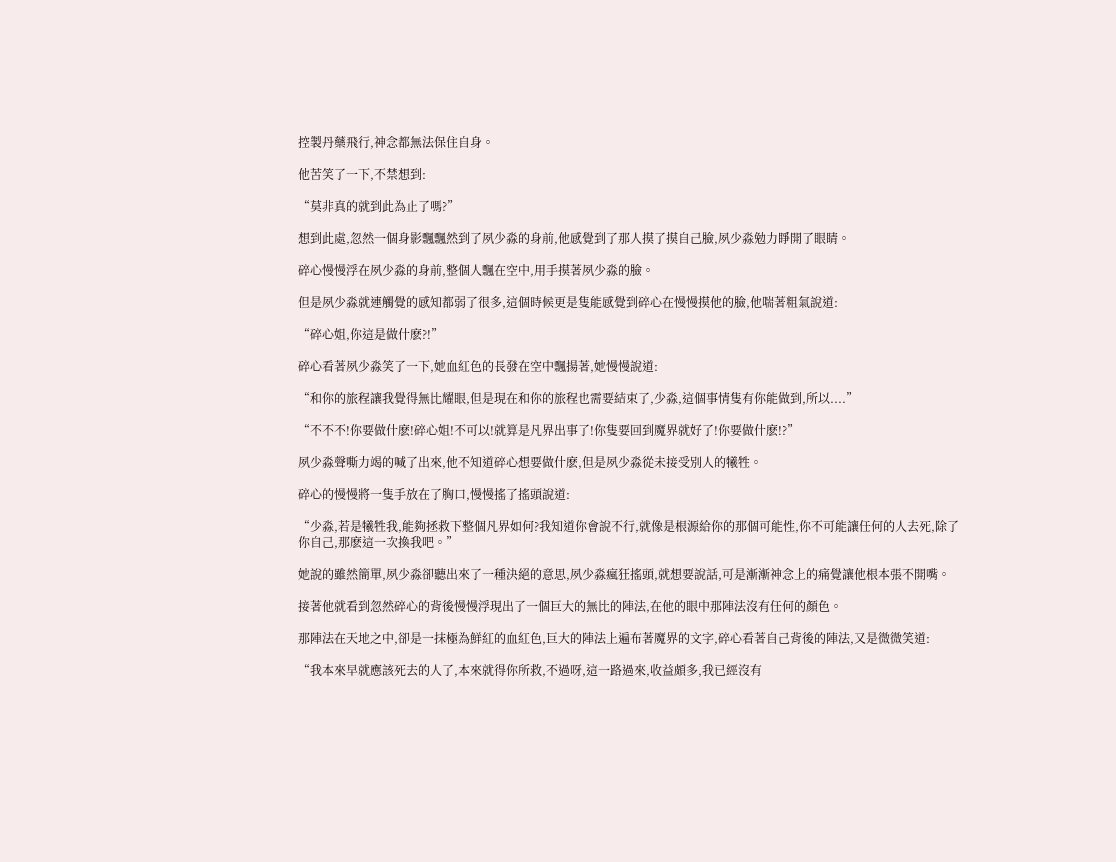控製丹藥飛行,神念都無法保住自身。

他苦笑了一下,不禁想到:

“莫非真的就到此為止了嗎?”

想到此處,忽然一個身影飄飄然到了夙少淼的身前,他感覺到了那人摸了摸自己臉,夙少淼勉力睜開了眼睛。

碎心慢慢浮在夙少淼的身前,整個人飄在空中,用手摸著夙少淼的臉。

但是夙少淼就連觸覺的感知都弱了很多,這個時候更是隻能感覺到碎心在慢慢摸他的臉,他喘著粗氣說道:

“碎心姐,你這是做什麽?!”

碎心看著夙少淼笑了一下,她血紅色的長發在空中飄揚著,她慢慢說道:

“和你的旅程讓我覺得無比耀眼,但是現在和你的旅程也需要結束了,少淼,這個事情隻有你能做到,所以....”

“不不不!你要做什麽!碎心姐!不可以!就算是凡界出事了!你隻要回到魔界就好了!你要做什麽!?”

夙少淼聲嘶力竭的喊了出來,他不知道碎心想要做什麽,但是夙少淼從未接受別人的犧牲。

碎心的慢慢將一隻手放在了胸口,慢慢搖了搖頭說道:

“少淼,若是犧牲我,能夠拯救下整個凡界如何?我知道你會說不行,就像是根源給你的那個可能性,你不可能讓任何的人去死,除了你自己,那麽這一次換我吧。”

她說的雖然簡單,夙少淼卻聽出來了一種決絕的意思,夙少淼瘋狂搖頭,就想要說話,可是漸漸神念上的痛覺讓他根本張不開嘴。

接著他就看到忽然碎心的背後慢慢浮現出了一個巨大的無比的陣法,在他的眼中那陣法沒有任何的顏色。

那陣法在天地之中,卻是一抹極為鮮紅的血紅色,巨大的陣法上遍布著魔界的文字,碎心看著自己背後的陣法,又是微微笑道:

“我本來早就應該死去的人了,本來就得你所救,不過呀,這一路過來,收益頗多,我已經沒有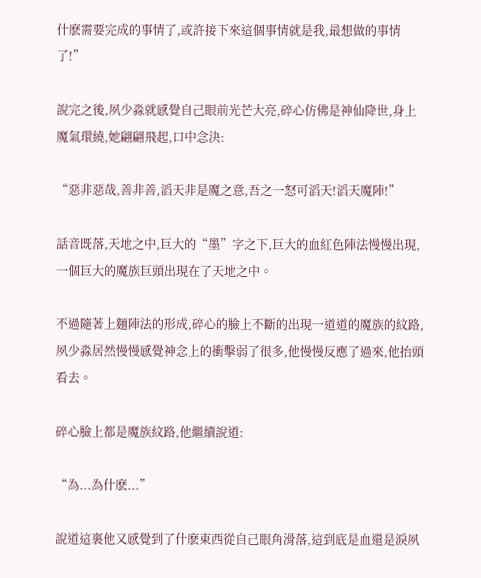什麽需要完成的事情了,或許接下來這個事情就是我,最想做的事情了!”

說完之後,夙少淼就感覺自己眼前光芒大亮,碎心仿佛是神仙降世,身上魔氣環繞,她翩翩飛起,口中念決:

“惡非惡哉,善非善,滔天非是魔之意,吾之一怒可滔天!滔天魔陣!”

話音既落,天地之中,巨大的“墨”字之下,巨大的血紅色陣法慢慢出現,一個巨大的魔族巨頭出現在了天地之中。

不過隨著上麵陣法的形成,碎心的臉上不斷的出現一道道的魔族的紋路,夙少淼居然慢慢感覺神念上的衝擊弱了很多,他慢慢反應了過來,他抬頭看去。

碎心臉上都是魔族紋路,他繼續說道:

“為...為什麽...”

說道這裏他又感覺到了什麽東西從自己眼角滑落,這到底是血還是淚夙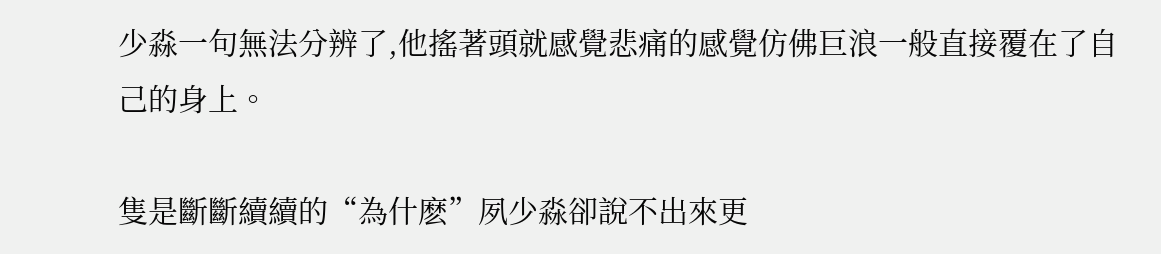少淼一句無法分辨了,他搖著頭就感覺悲痛的感覺仿佛巨浪一般直接覆在了自己的身上。

隻是斷斷續續的“為什麽”夙少淼卻說不出來更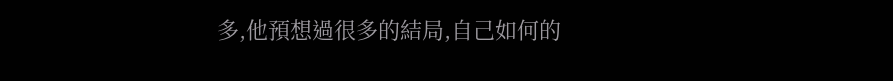多,他預想過很多的結局,自己如何的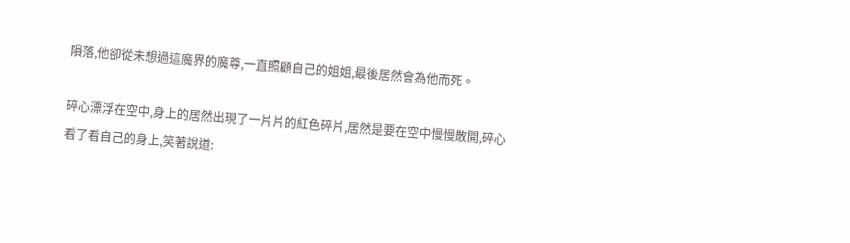隕落,他卻從未想過這魔界的魔尊,一直照顧自己的姐姐,最後居然會為他而死。

碎心漂浮在空中,身上的居然出現了一片片的紅色碎片,居然是要在空中慢慢散開,碎心看了看自己的身上,笑著說道: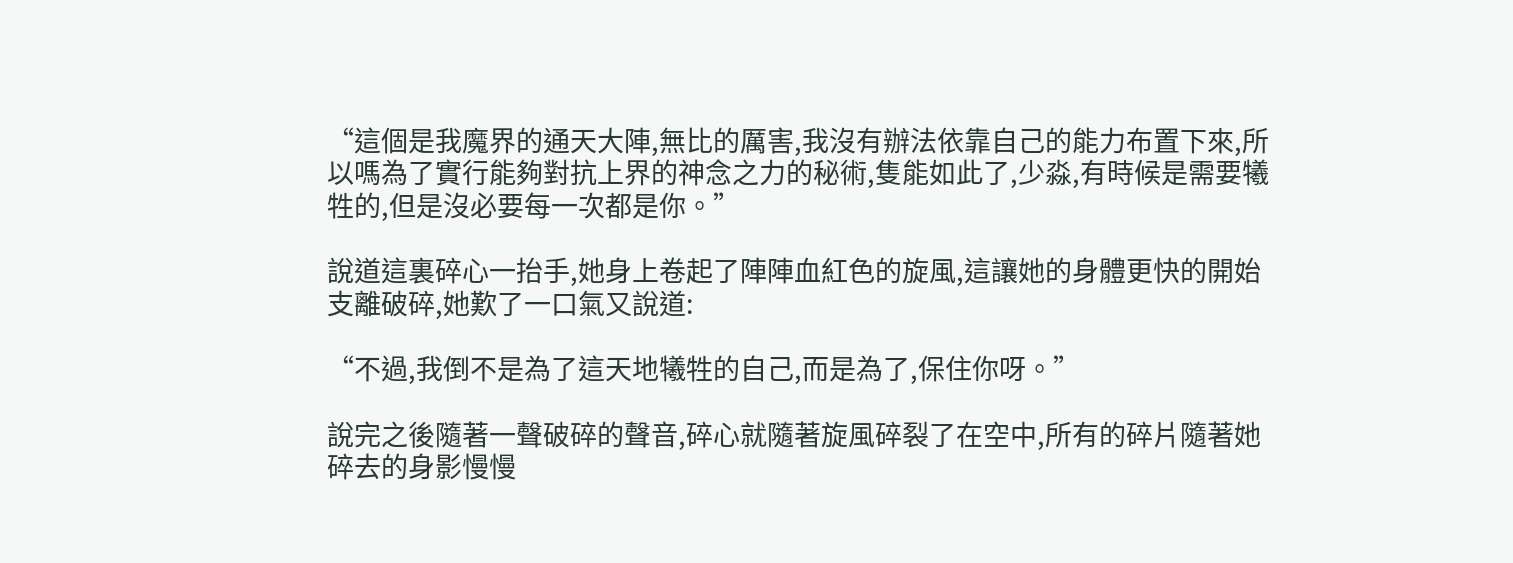“這個是我魔界的通天大陣,無比的厲害,我沒有辦法依靠自己的能力布置下來,所以嗎為了實行能夠對抗上界的神念之力的秘術,隻能如此了,少淼,有時候是需要犧牲的,但是沒必要每一次都是你。”

說道這裏碎心一抬手,她身上卷起了陣陣血紅色的旋風,這讓她的身體更快的開始支離破碎,她歎了一口氣又說道:

“不過,我倒不是為了這天地犧牲的自己,而是為了,保住你呀。”

說完之後隨著一聲破碎的聲音,碎心就隨著旋風碎裂了在空中,所有的碎片隨著她碎去的身影慢慢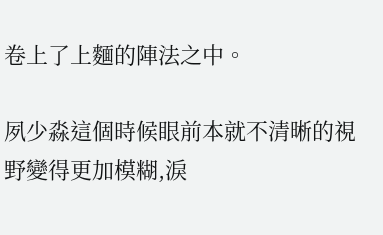卷上了上麵的陣法之中。

夙少淼這個時候眼前本就不清晰的視野變得更加模糊,淚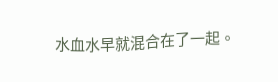水血水早就混合在了一起。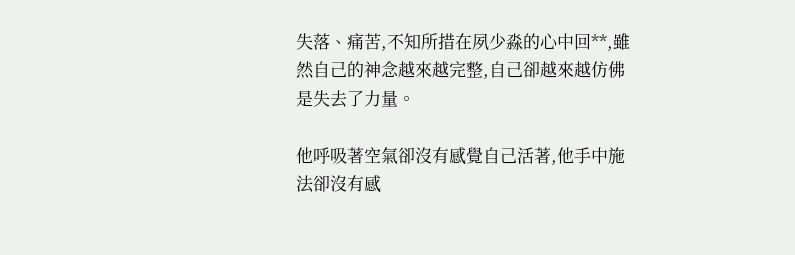失落、痛苦,不知所措在夙少淼的心中回**,雖然自己的神念越來越完整,自己卻越來越仿佛是失去了力量。

他呼吸著空氣卻沒有感覺自己活著,他手中施法卻沒有感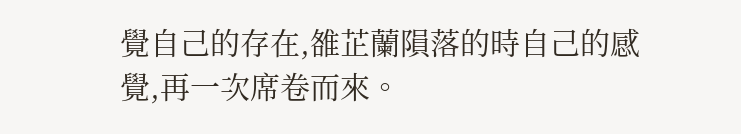覺自己的存在,雒芷蘭隕落的時自己的感覺,再一次席卷而來。